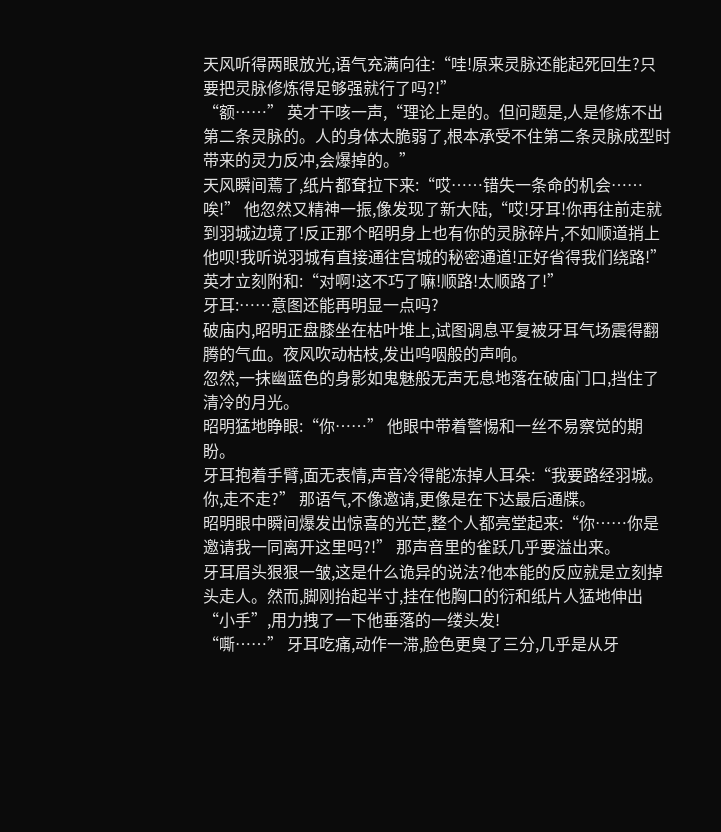天风听得两眼放光,语气充满向往:“哇!原来灵脉还能起死回生?只要把灵脉修炼得足够强就行了吗?!”
“额……” 英才干咳一声,“理论上是的。但问题是,人是修炼不出第二条灵脉的。人的身体太脆弱了,根本承受不住第二条灵脉成型时带来的灵力反冲,会爆掉的。”
天风瞬间蔫了,纸片都耷拉下来:“哎……错失一条命的机会……唉!” 他忽然又精神一振,像发现了新大陆,“哎!牙耳!你再往前走就到羽城边境了!反正那个昭明身上也有你的灵脉碎片,不如顺道捎上他呗!我听说羽城有直接通往宫城的秘密通道!正好省得我们绕路!”
英才立刻附和:“对啊!这不巧了嘛!顺路!太顺路了!”
牙耳:……意图还能再明显一点吗?
破庙内,昭明正盘膝坐在枯叶堆上,试图调息平复被牙耳气场震得翻腾的气血。夜风吹动枯枝,发出呜咽般的声响。
忽然,一抹幽蓝色的身影如鬼魅般无声无息地落在破庙门口,挡住了清冷的月光。
昭明猛地睁眼:“你……” 他眼中带着警惕和一丝不易察觉的期盼。
牙耳抱着手臂,面无表情,声音冷得能冻掉人耳朵:“我要路经羽城。你,走不走?” 那语气,不像邀请,更像是在下达最后通牒。
昭明眼中瞬间爆发出惊喜的光芒,整个人都亮堂起来:“你……你是邀请我一同离开这里吗?!” 那声音里的雀跃几乎要溢出来。
牙耳眉头狠狠一皱,这是什么诡异的说法?他本能的反应就是立刻掉头走人。然而,脚刚抬起半寸,挂在他胸口的衍和纸片人猛地伸出“小手”,用力拽了一下他垂落的一缕头发!
“嘶……” 牙耳吃痛,动作一滞,脸色更臭了三分,几乎是从牙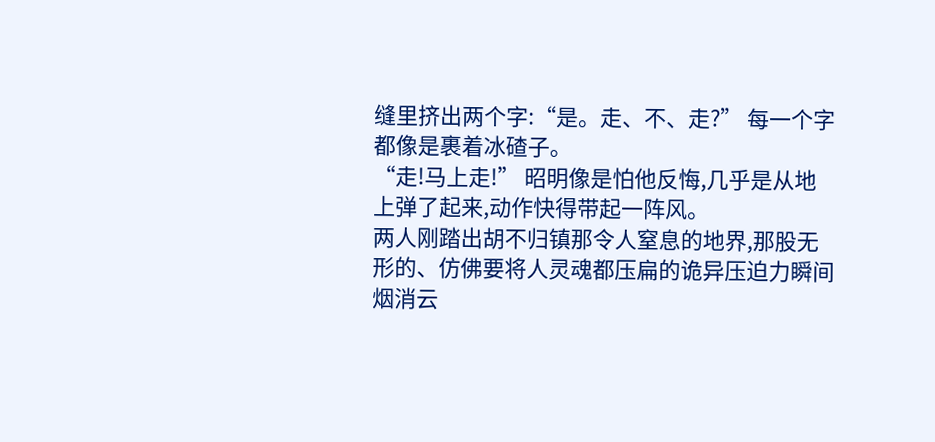缝里挤出两个字:“是。走、不、走?” 每一个字都像是裹着冰碴子。
“走!马上走!” 昭明像是怕他反悔,几乎是从地上弹了起来,动作快得带起一阵风。
两人刚踏出胡不归镇那令人窒息的地界,那股无形的、仿佛要将人灵魂都压扁的诡异压迫力瞬间烟消云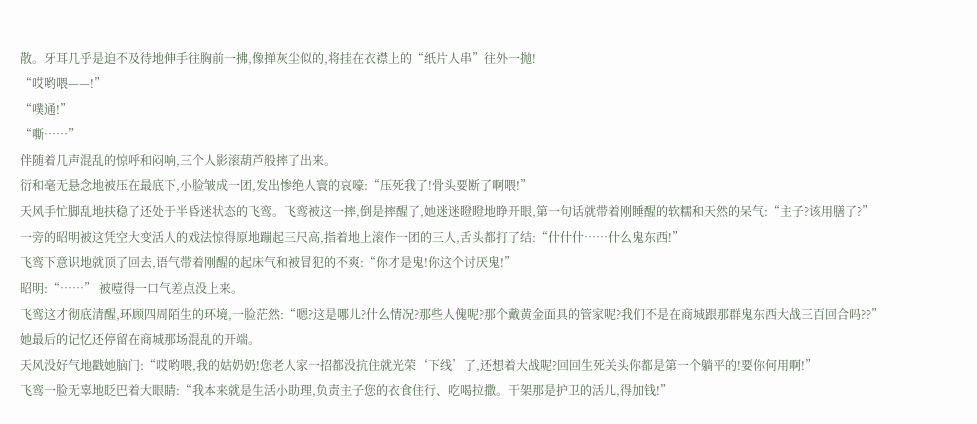散。牙耳几乎是迫不及待地伸手往胸前一拂,像掸灰尘似的,将挂在衣襟上的“纸片人串”往外一抛!
“哎哟喂——!”
“噗通!”
“嘶……”
伴随着几声混乱的惊呼和闷响,三个人影滚葫芦般摔了出来。
衍和毫无悬念地被压在最底下,小脸皱成一团,发出惨绝人寰的哀嚎:“压死我了!骨头要断了啊喂!”
天风手忙脚乱地扶稳了还处于半昏迷状态的飞鸾。飞鸾被这一摔,倒是摔醒了,她迷迷瞪瞪地睁开眼,第一句话就带着刚睡醒的软糯和天然的呆气:“主子?该用膳了?”
一旁的昭明被这凭空大变活人的戏法惊得原地蹦起三尺高,指着地上滚作一团的三人,舌头都打了结:“什什什……什么鬼东西!”
飞鸾下意识地就顶了回去,语气带着刚醒的起床气和被冒犯的不爽:“你才是鬼!你这个讨厌鬼!”
昭明:“……” 被噎得一口气差点没上来。
飞鸾这才彻底清醒,环顾四周陌生的环境,一脸茫然:“嗯?这是哪儿?什么情况?那些人傀呢?那个戴黄金面具的管家呢?我们不是在商城跟那群鬼东西大战三百回合吗??” 她最后的记忆还停留在商城那场混乱的开端。
天风没好气地戳她脑门:“哎哟喂,我的姑奶奶!您老人家一招都没抗住就光荣‘下线’了,还想着大战呢?回回生死关头你都是第一个躺平的!要你何用啊!”
飞鸾一脸无辜地眨巴着大眼睛:“我本来就是生活小助理,负责主子您的衣食住行、吃喝拉撒。干架那是护卫的活儿,得加钱!”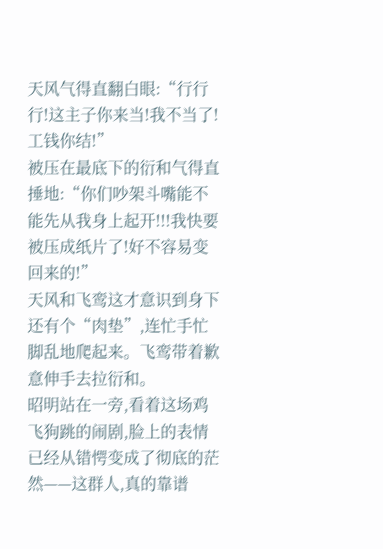天风气得直翻白眼:“行行行!这主子你来当!我不当了!工钱你结!”
被压在最底下的衍和气得直捶地:“你们吵架斗嘴能不能先从我身上起开!!!我快要被压成纸片了!好不容易变回来的!”
天风和飞鸾这才意识到身下还有个“肉垫”,连忙手忙脚乱地爬起来。飞鸾带着歉意伸手去拉衍和。
昭明站在一旁,看着这场鸡飞狗跳的闹剧,脸上的表情已经从错愕变成了彻底的茫然——这群人,真的靠谱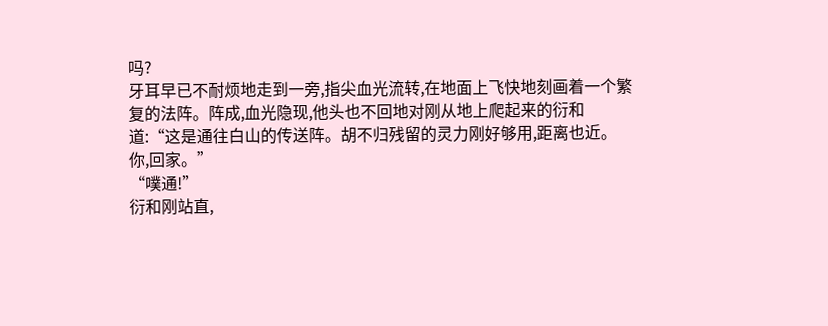吗?
牙耳早已不耐烦地走到一旁,指尖血光流转,在地面上飞快地刻画着一个繁复的法阵。阵成,血光隐现,他头也不回地对刚从地上爬起来的衍和道:“这是通往白山的传送阵。胡不归残留的灵力刚好够用,距离也近。你,回家。”
“噗通!”
衍和刚站直,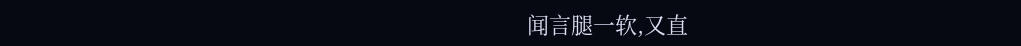闻言腿一软,又直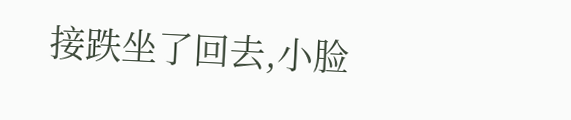接跌坐了回去,小脸